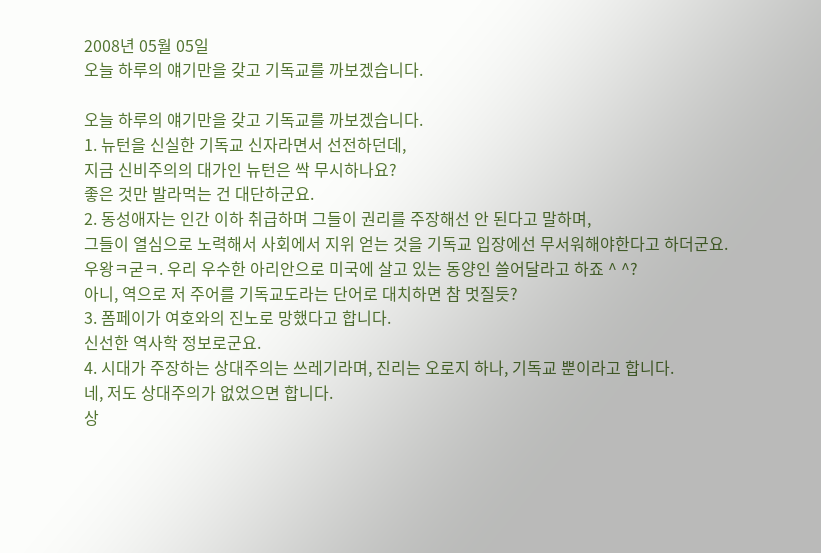2008년 05월 05일
오늘 하루의 얘기만을 갖고 기독교를 까보겠습니다.

오늘 하루의 얘기만을 갖고 기독교를 까보겠습니다.
1. 뉴턴을 신실한 기독교 신자라면서 선전하던데,
지금 신비주의의 대가인 뉴턴은 싹 무시하나요?
좋은 것만 발라먹는 건 대단하군요.
2. 동성애자는 인간 이하 취급하며 그들이 권리를 주장해선 안 된다고 말하며,
그들이 열심으로 노력해서 사회에서 지위 얻는 것을 기독교 입장에선 무서워해야한다고 하더군요.
우왕ㅋ굳ㅋ. 우리 우수한 아리안으로 미국에 살고 있는 동양인 쓸어달라고 하죠 ^ ^?
아니, 역으로 저 주어를 기독교도라는 단어로 대치하면 참 멋질듯?
3. 폼페이가 여호와의 진노로 망했다고 합니다.
신선한 역사학 정보로군요.
4. 시대가 주장하는 상대주의는 쓰레기라며, 진리는 오로지 하나, 기독교 뿐이라고 합니다.
네, 저도 상대주의가 없었으면 합니다.
상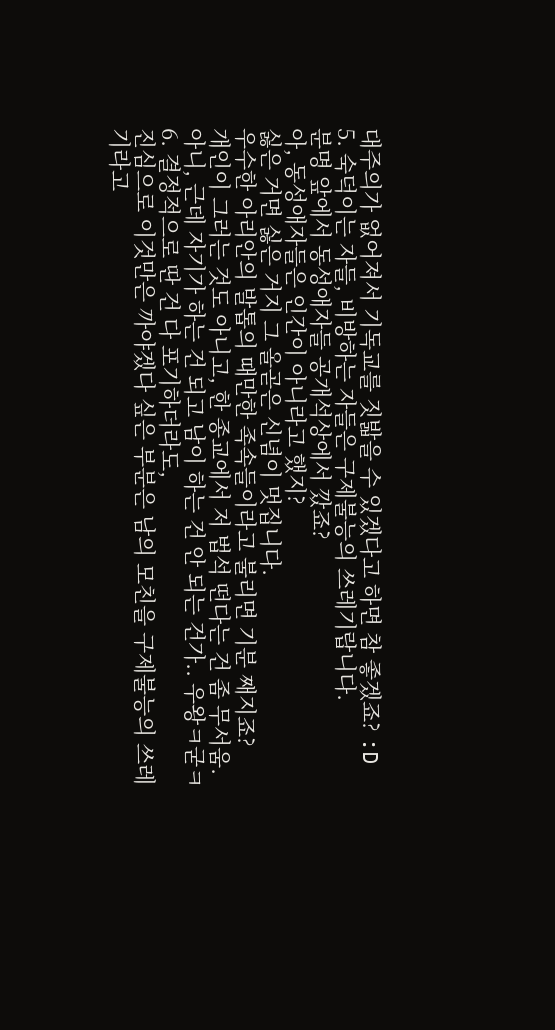대주의가 없어져서 기독교를 짓밟을 수 있겠다고 하면 참 좋겠죠? :D
5. 숙덕이는 자들, 비방하는 자들은 구제불능의 쓰레기랍니다.
분명 앞에서 동성애자들 공개석상에서 깠죠?
아, 동성애자들은 인간이 아니라고 했지?
싫은 거면 싫은 거지 그 올곧은 신념이 멋집니다.
우수한 아리안의 발톱의 때만한 족속들이라고 불리면 기분 째지죠?
개인이 그러는 것도 아니고, 한 종교에서 저 법석 떤다는 건 좀 무서움.
아니, 근데 자기가 하는 건 되고 남이 하는 건 안 되는 건가.. 우왕ㅋ굳ㅋ
6. 결정적으로 딴 건 다 포기하더라도,
진심으로 이것만은 까야겠다 싶은 부분은 남의 모친을 구제불능의 쓰레기라고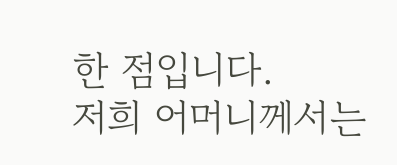한 점입니다.
저희 어머니께서는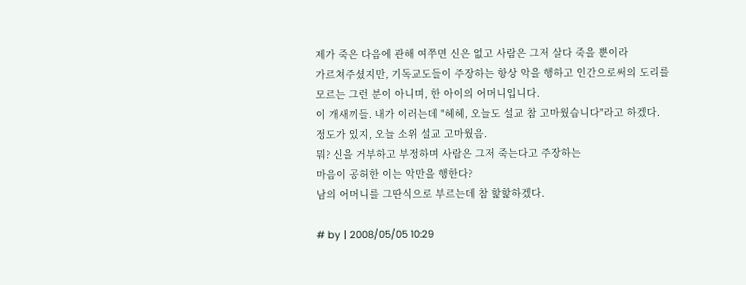제가 죽은 다음에 관해 여쭈면 신은 없고 사람은 그저 살다 죽을 뿐이라
가르쳐주셨지만, 기독교도들이 주장하는 항상 악을 행하고 인간으로써의 도리를
모르는 그런 분이 아니며, 한 아이의 어머니입니다.
이 개새끼들. 내가 이러는데 "헤헤, 오늘도 설교 참 고마웠습니다"라고 하겠다.
정도가 있지, 오늘 소위 설교 고마웠음.
뭐? 신을 거부하고 부정하며 사람은 그저 죽는다고 주장하는
마음이 공허한 이는 악만을 행한다?
남의 어머니를 그딴식으로 부르는데 참 핥핥하겠다.

# by | 2008/05/05 10:29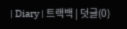| Diary | 트랙백 | 덧글(0)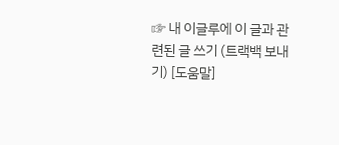☞ 내 이글루에 이 글과 관련된 글 쓰기 (트랙백 보내기) [도움말]